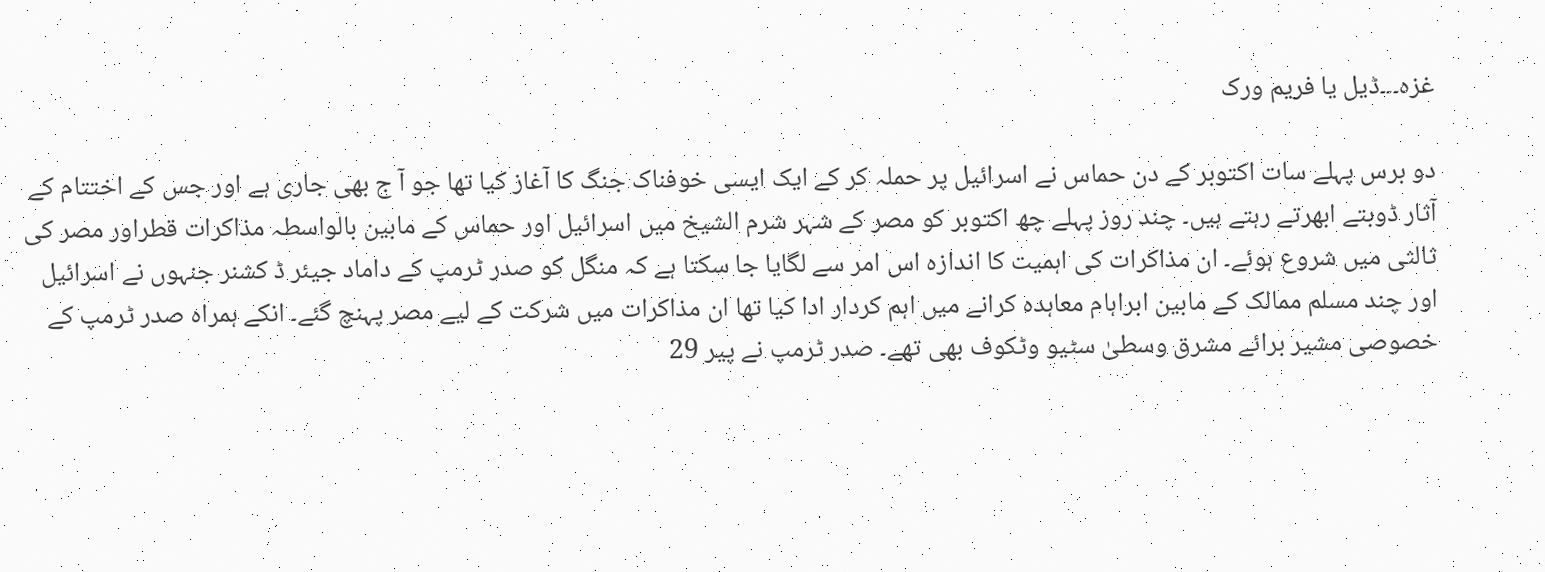غزہ۔۔۔ڈیل یا فریم ورک

دو برس پہلے سات اکتوبر کے دن حماس نے اسرائیل پر حملہ کر کے ایک ایسی خوفناک جنگ کا آغاز کیا تھا جو آ ج بھی جاری ہے اور جس کے اختتام کے آثار ڈوبتے ابھرتے رہتے ہیں۔ چند روز پہلے چھ اکتوبر کو مصر کے شہر شرم الشیخ میں اسرائیل اور حماس کے مابین بالواسطہ مذاکرات قطراور مصر کی ثالثی میں شروع ہوئے۔ ان مذاکرات کی اہمیت کا اندازہ اس امر سے لگایا جا سکتا ہے کہ منگل کو صدر ٹرمپ کے داماد جیئر ڈ کشنر جنہوں نے اسرائیل اور چند مسلم ممالک کے مابین ابراہام معاہدہ کرانے میں اہم کردار ادا کیا تھا ان مذاکرات میں شرکت کے لیے مصر پہنچ گئے۔ انکے ہمراہ صدر ٹرمپ کے خصوصی مشیر برائے مشرق وسطیٰ سٹیو وٹکوف بھی تھے۔ صدر ٹرمپ نے پیر 29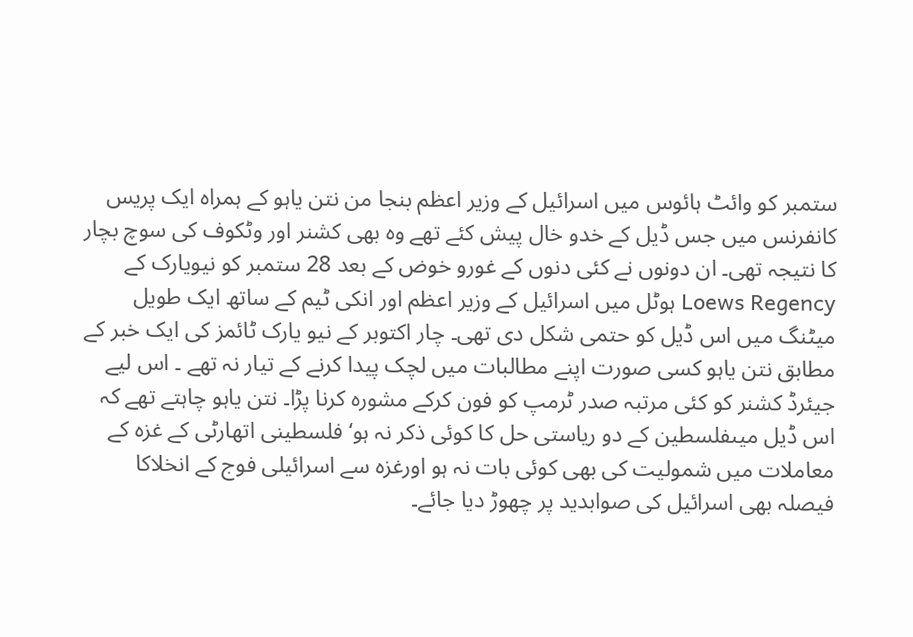ستمبر کو وائٹ ہائوس میں اسرائیل کے وزیر اعظم بنجا من نتن یاہو کے ہمراہ ایک پریس کانفرنس میں جس ڈیل کے خدو خال پیش کئے تھے وہ بھی کشنر اور وٹکوف کی سوچ بچار کا نتیجہ تھی۔ ان دونوں نے کئی دنوں کے غورو خوض کے بعد 28 ستمبر کو نیویارک کے Loews Regency ہوٹل میں اسرائیل کے وزیر اعظم اور انکی ٹیم کے ساتھ ایک طویل میٹنگ میں اس ڈیل کو حتمی شکل دی تھی۔ چار اکتوبر کے نیو یارک ٹائمز کی ایک خبر کے مطابق نتن یاہو کسی صورت اپنے مطالبات میں لچک پیدا کرنے کے تیار نہ تھے ۔ اس لیے جیئرڈ کشنر کو کئی مرتبہ صدر ٹرمپ کو فون کرکے مشورہ کرنا پڑا۔ نتن یاہو چاہتے تھے کہ اس ڈیل میںفلسطین کے دو ریاستی حل کا کوئی ذکر نہ ہو‘ فلسطینی اتھارٹی کے غزہ کے معاملات میں شمولیت کی بھی کوئی بات نہ ہو اورغزہ سے اسرائیلی فوج کے انخلاکا فیصلہ بھی اسرائیل کی صوابدید پر چھوڑ دیا جائے۔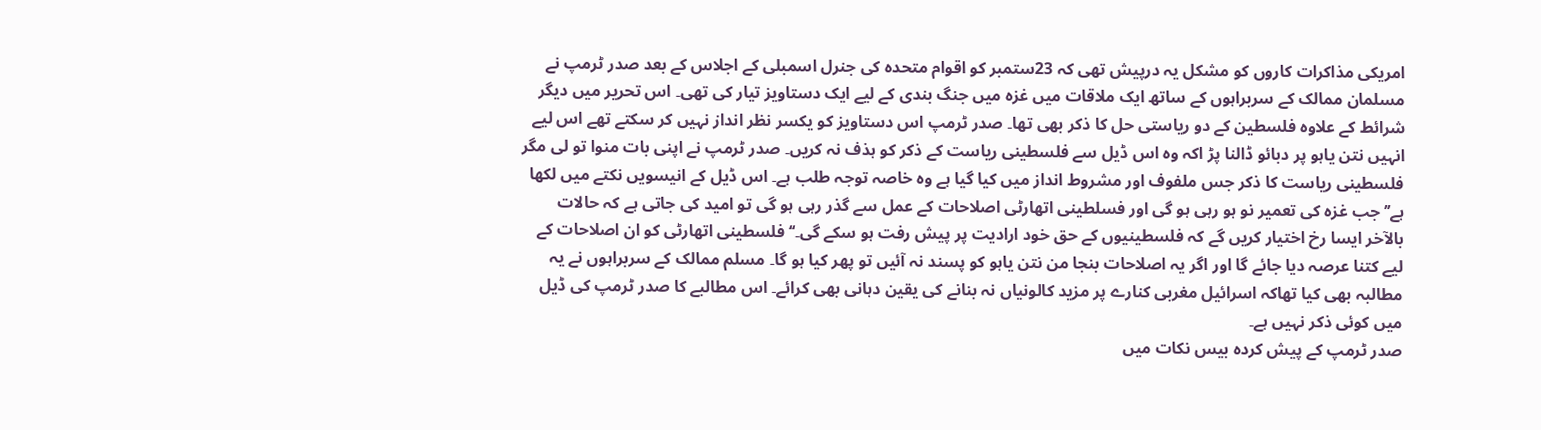امریکی مذاکرات کاروں کو مشکل یہ درپیش تھی کہ 23ستمبر کو اقوام متحدہ کی جنرل اسمبلی کے اجلاس کے بعد صدر ٹرمپ نے مسلمان ممالک کے سربراہوں کے ساتھ ایک ملاقات میں غزہ میں جنگ بندی کے لیے ایک دستاویز تیار کی تھی۔ اس تحریر میں دیگر شرائط کے علاوہ فلسطین کے دو ریاستی حل کا ذکر بھی تھا۔ صدر ٹرمپ اس دستاویز کو یکسر نظر انداز نہیں کر سکتے تھے اس لیے انہیں نتن یاہو پر دبائو ڈالنا پڑ اکہ وہ اس ڈیل سے فلسطینی ریاست کے ذکر کو ہذف نہ کریں۔ صدر ٹرمپ نے اپنی بات منوا تو لی مگر فلسطینی ریاست کا ذکر جس ملفوف اور مشروط انداز میں کیا گیا ہے وہ خاصہ توجہ طلب ہے۔ اس ڈیل کے انیسویں نکتے میں لکھا ہے’’ جب غزہ کی تعمیر نو ہو رہی ہو گی اور فسلطینی اتھارٹی اصلاحات کے عمل سے گذر رہی ہو گی تو امید کی جاتی ہے کہ حالات بالآخر ایسا رخ اختیار کریں گے کہ فلسطینیوں کے حق خود ارادیت پر پیش رفت ہو سکے گی۔‘‘ فلسطینی اتھارٹی کو ان اصلاحات کے لیے کتنا عرصہ دیا جائے گا اور اگر یہ اصلاحات بنجا من نتن یاہو کو پسند نہ آئیں تو پھر کیا ہو گا۔ مسلم ممالک کے سربراہوں نے یہ مطالبہ بھی کیا تھاکہ اسرائیل مغربی کنارے پر مزید کالونیاں نہ بنانے کی یقین دہانی بھی کرائے۔ اس مطالبے کا صدر ٹرمپ کی ڈیل میں کوئی ذکر نہیں ہے۔
صدر ٹرمپ کے پیش کردہ بیس نکات میں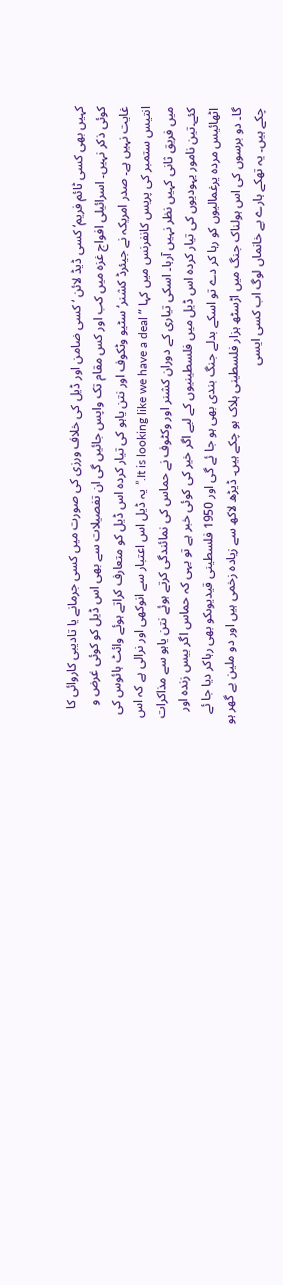کہیں بھی کسی ٹائم فریم‘ کسی ڈیڈ لائن ‘ کسی ضامن اور ڈیل کی خلاف ورزی کی صورت میں کسی جرمانے یا تادیبی کاروائی کا کوئی ذکر نہیں۔ اسرائیلی افواج غزہ میں کب اور کس مقام تک واپس جائیں گی ان تفصیلات سے بھی اس ڈیل کو کوئی غرض و غایت نہیں ہے۔ صدر امریکہ نے جیئرڈ کشنر‘ سٹیو وٹکوف اور نتن یاہو کی تیار کردہ اس ڈیل کو متعارف کراتے ہوئے وائٹ ہائوس کی انتیس ستمبر کی پریس کانفرنس میں کہا ” It is looking like we have a deal.”یہ ڈیل اس اعتبار سے انوکھی اور نرالی ہے کہ اس میں فریق ثانی کہیں نظر نہیں آرہا۔ اسکی تیاری کے دوران کشنر اور وکٹوف نے حماس کی نمائندگی کرتے ہوئے نتن یاہو سے مذاکرات کئے۔تین نامور یہودیوں کی تیار کردہ اس ڈیل میں فلسطینیوں کے لیے اگر خیر کی کوئی خبر ہے تو یہی کہ حماس اگر بیس زندہ اور اٹھائیس مردہ یرغمالیوں کو رہا کر دے تو اسکے بدلے جنگ بندی بھی ہو جا ئے گی اور 1950 فلسطینی قیدیوںکو بھی رہاکر دیا جا ئے گا۔ دو برسوں کی اس ہولناک جنگ میں اڑسٹھ ہزار فلسطینی ہلاک ہو چکے ہیں۔ ڈیڑھ لاکھ سے زیادہ زخمی ہیں اور دو ملین بے گھر ہو چکے ہیں۔ یہ تھکے ہارے بے خانماں لوگ اب کسی ایسی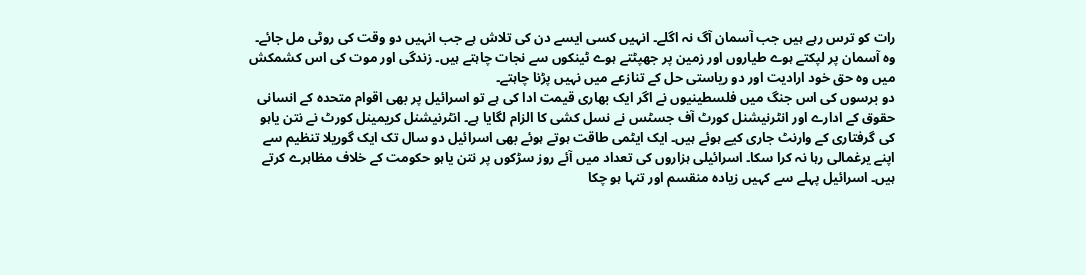رات کو ترس رہے ہیں جب آسمان آگ نہ اگلے۔ انہیں کسی ایسے دن کی تلاش ہے جب انہیں دو وقت کی روٹی مل جائے۔ وہ آسمان پر لپکتے ہوے طیاروں اور زمین پر جھپٹتے ہوے ٹینکوں سے نجات چاہتے ہیں۔ زندگی اور موت کی اس کشمکش میں وہ حق خود ارادیت اور دو ریاستی حل کے تنازعے میں نہیں پڑنا چاہتے۔
دو برسوں کی اس جنگ میں فلسطینیوں نے اگر ایک بھاری قیمت ادا کی ہے تو اسرائیل پر بھی اقوام متحدہ کے انسانی حقوق کے ادارے اور انٹرنیشنل کورٹ آف جسٹس نے نسل کشی کا الزام لگایا ہے۔ انٹرنیشنل کریمینل کورٹ نے نتن یاہو کی گرفتاری کے وارنٹ جاری کیے ہوئے ہیں۔ ایک ایٹمی طاقت ہوتے ہوئے بھی اسرائیل دو سال تک ایک گوریلا تنظیم سے اپنے یرغمالی رہا نہ کرا سکا۔ اسرائیلی ہزاروں کی تعداد میں آئے روز سڑکوں پر نتن یاہو حکومت کے خلاف مظاہرے کرتے ہیں۔ اسرائیل پہلے سے کہیں زیادہ منقسم اور تنہا ہو چکا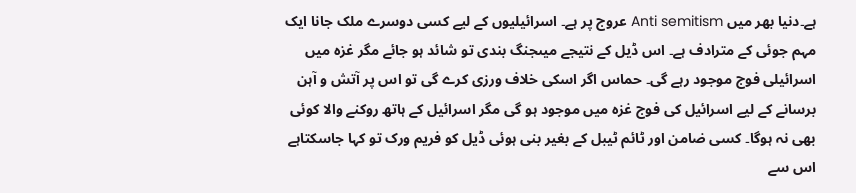ہے۔دنیا بھر میں Anti semitism عروج پر ہے۔ اسرائیلیوں کے لیے کسی دوسرے ملک جانا ایک مہم جوئی کے مترادف ہے۔ اس ڈیل کے نتیجے میںجنگ بندی تو شائد ہو جائے مگر غزہ میں اسرائیلی فوج موجود رہے گی۔ حماس اگر اسکی خلاف ورزی کرے گی تو اس پر آتش و آہن برسانے کے لیے اسرائیل کی فوج غزہ میں موجود ہو گی مگر اسرائیل کے ہاتھ روکنے والا کوئی بھی نہ ہوگا۔ کسی ضامن اور ٹائم ٹیبل کے بغیر بنی ہوئی ڈیل کو فریم ورک تو کہا جاسکتاہے اس سے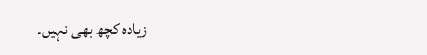زیادہ کچھ بھی نہیں۔